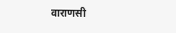वाराणसी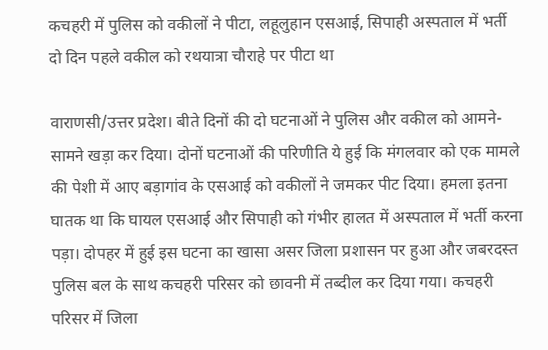कचहरी में पुलिस को वकीलों ने पीटा, लहूलुहान एसआई, सिपाही अस्पताल में भर्ती
दो दिन पहले वकील को रथयात्रा चौराहे पर पीटा था

वाराणसी/उत्तर प्रदेश। बीते दिनों की दो घटनाओं ने पुलिस और वकील को आमने-सामने खड़ा कर दिया। दोनों घटनाओं की परिणीति ये हुई कि मंगलवार को एक मामले की पेशी में आए बड़ागांव के एसआई को वकीलों ने जमकर पीट दिया। हमला इतना घातक था कि घायल एसआई और सिपाही को गंभीर हालत में अस्पताल में भर्ती करना पड़ा। दोपहर में हुई इस घटना का खासा असर जिला प्रशासन पर हुआ और जबरदस्त पुलिस बल के साथ कचहरी परिसर को छावनी में तब्दील कर दिया गया। कचहरी परिसर में जिला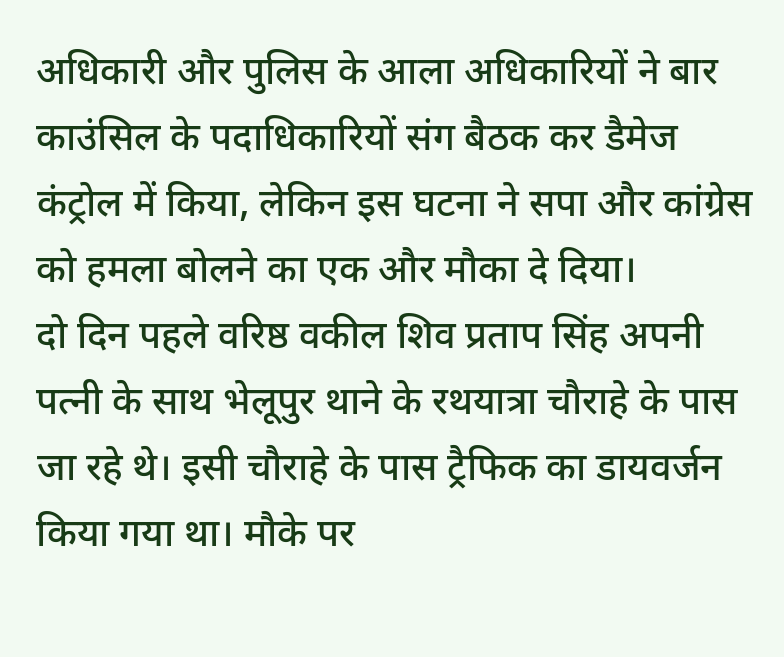अधिकारी और पुलिस के आला अधिकारियों ने बार काउंसिल के पदाधिकारियों संग बैठक कर डैमेज कंट्रोल में किया, लेकिन इस घटना ने सपा और कांग्रेस को हमला बोलने का एक और मौका दे दिया।
दो दिन पहले वरिष्ठ वकील शिव प्रताप सिंह अपनी पत्नी के साथ भेलूपुर थाने के रथयात्रा चौराहे के पास जा रहे थे। इसी चौराहे के पास ट्रैफिक का डायवर्जन किया गया था। मौके पर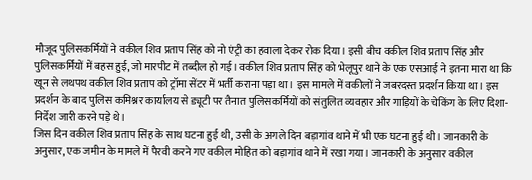मौजूद पुलिसकर्मियों ने वकील शिव प्रताप सिंह को नो एंट्री का हवाला देकर रोक दिया। इसी बीच वकील शिव प्रताप सिंह और पुलिसकर्मियों में बहस हुई, जो मारपीट में तब्दील हो गई। वकील शिव प्रताप सिंह को भेलूपुर थाने के एक एसआई ने इतना मारा था कि खून से लथपथ वकील शिव प्रताप को ट्रॉमा सेंटर में भर्ती कराना पड़ा था। इस मामले में वकीलों ने जबरदस्त प्रदर्शन किया था। इस प्रदर्शन के बाद पुलिस कमिश्नर कार्यालय से ड्यूटी पर तैनात पुलिसकर्मियों को संतुलित व्यवहार और गाड़ियों के चेकिंग के लिए दिशा-निर्देश जारी करने पड़े थे।
जिस दिन वकील शिव प्रताप सिंह के साथ घटना हुई थी, उसी के अगले दिन बड़ागांव थाने में भी एक घटना हुई थी। जानकारी के अनुसार, एक जमीन के मामले में पैरवी करने गए वकील मोहित को बड़ागांव थाने में रखा गया। जानकारी के अनुसार वकील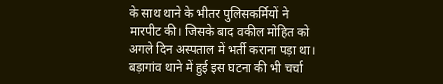के साथ थाने के भीतर पुलिसकर्मियों ने मारपीट की। जिसके बाद वकील मोहित को अगले दिन अस्पताल में भर्ती कराना पड़ा था।
बड़ागांव थाने में हुई इस घटना की भी चर्चा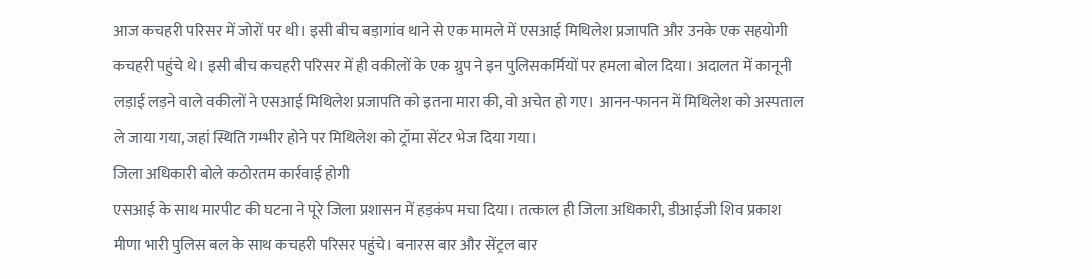आज कचहरी परिसर में जोरों पर थी। इसी बीच बड़ागांव थाने से एक मामले में एसआई मिथिलेश प्रजापति और उनके एक सहयोगी कचहरी पहुंचे थे। इसी बीच कचहरी परिसर में ही वकीलों के एक ग्रुप ने इन पुलिसकर्मियों पर हमला बोल दिया। अदालत में कानूनी लड़ाई लड़ने वाले वकीलों ने एसआई मिथिलेश प्रजापति को इतना मारा की, वो अचेत हो गए। आनन-फानन में मिथिलेश को अस्पताल ले जाया गया, जहां स्थिति गम्भीर होने पर मिथिलेश को ट्रॉमा सेंटर भेज दिया गया।
जिला अधिकारी बोले कठोरतम कार्रवाई होगी
एसआई के साथ मारपीट की घटना ने पूरे जिला प्रशासन में हड़कंप मचा दिया। तत्काल ही जिला अधिकारी, डीआईजी शिव प्रकाश मीणा भारी पुलिस बल के साथ कचहरी परिसर पहुंचे। बनारस बार और सेंट्रल बार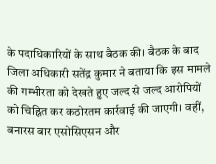के पदाधिकारियों के साथ बैठक की। बैठक के बाद जिला अधिकारी सतेंद्र कुमार ने बताया कि इस मामले की गम्भीरता को देखते हुए जल्द से जल्द आरोपियों को चिह्नित कर कठोरतम कार्रवाई की जाएगी। वहीं, बनारस बार एसोसिएसन और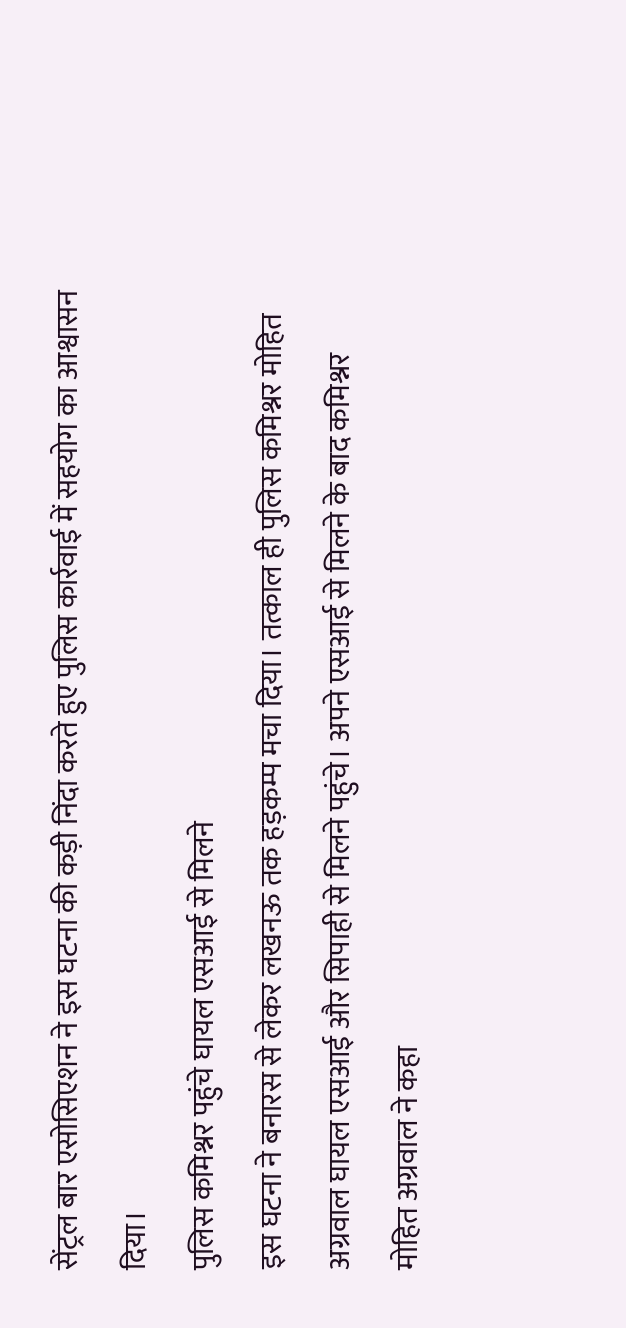सेंट्रल बार एसोसिएशन ने इस घटना की कड़ी निंदा करते हुए पुलिस कार्रवाई में सहयोग का आश्वासन दिया।
पुलिस कमिश्नर पहुंचे घायल एसआई से मिलने
इस घटना ने बनारस से लेकर लखनऊ तक हड़कम्प मचा दिया। तत्काल ही पुलिस कमिश्नर मोहित अग्रवाल घायल एसआई और सिपाही से मिलने पहुंचे। अपने एसआई से मिलने के बाद कमिश्नर मोहित अग्रवाल ने कहा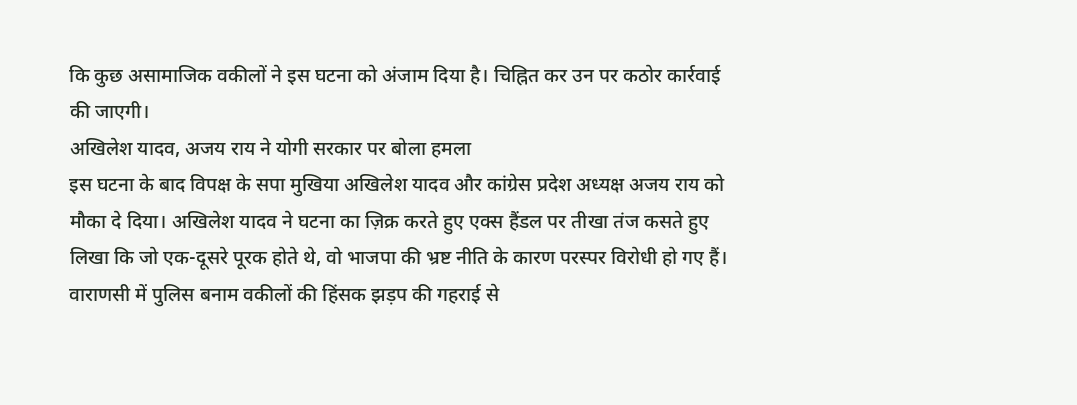कि कुछ असामाजिक वकीलों ने इस घटना को अंजाम दिया है। चिह्नित कर उन पर कठोर कार्रवाई की जाएगी।
अखिलेश यादव, अजय राय ने योगी सरकार पर बोला हमला
इस घटना के बाद विपक्ष के सपा मुखिया अखिलेश यादव और कांग्रेस प्रदेश अध्यक्ष अजय राय को मौका दे दिया। अखिलेश यादव ने घटना का ज़िक्र करते हुए एक्स हैंडल पर तीखा तंज कसते हुए लिखा कि जो एक-दूसरे पूरक होते थे, वो भाजपा की भ्रष्ट नीति के कारण परस्पर विरोधी हो गए हैं। वाराणसी में पुलिस बनाम वकीलों की हिंसक झड़प की गहराई से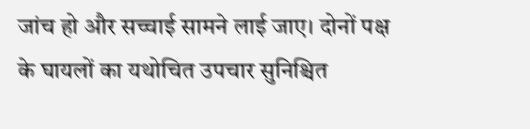जांच हो और सच्चाई सामने लाई जाए। दोनों पक्ष के घायलों का यथोचित उपचार सुनिश्चित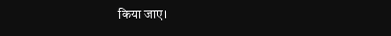किया जाए।